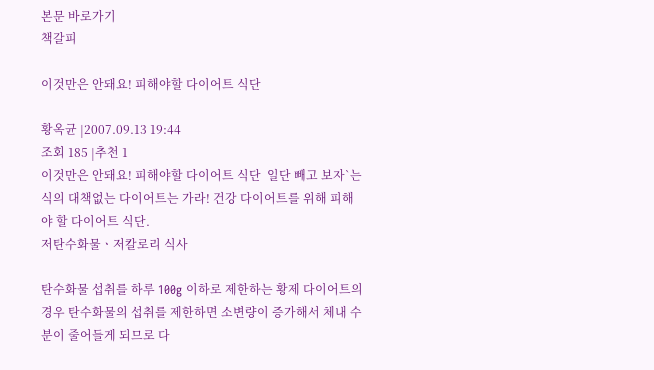본문 바로가기
책갈피

이것만은 안돼요! 피해야할 다이어트 식단

황옥균 |2007.09.13 19:44
조회 185 |추천 1
이것만은 안돼요! 피해야할 다이어트 식단  일단 빼고 보자`는 식의 대책없는 다이어트는 가라! 건강 다이어트를 위해 피해야 할 다이어트 식단.
저탄수화물ㆍ저칼로리 식사

탄수화물 섭취를 하루 100g 이하로 제한하는 황제 다이어트의 경우 탄수화물의 섭취를 제한하면 소변량이 증가해서 체내 수분이 줄어들게 되므로 다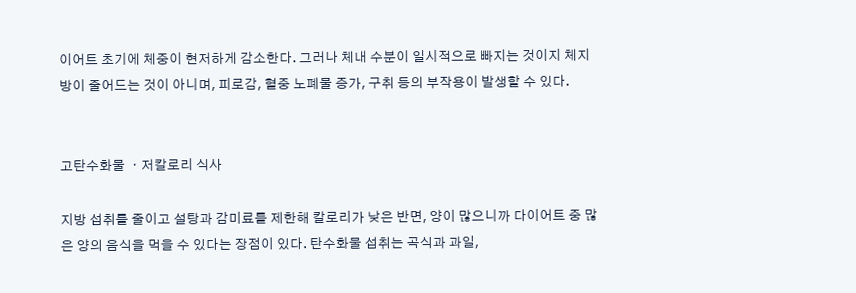이어트 초기에 체중이 현저하게 감소한다. 그러나 체내 수분이 일시적으로 빠지는 것이지 체지방이 줄어드는 것이 아니며, 피로감, 혈중 노폐물 증가, 구취 등의 부작용이 발생할 수 있다.


고탄수화물 ㆍ저칼로리 식사

지방 섭취를 줄이고 설탕과 감미료를 제한해 칼로리가 낮은 반면, 양이 많으니까 다이어트 중 많은 양의 음식을 먹을 수 있다는 장점이 있다. 탄수화물 섭취는 곡식과 과일,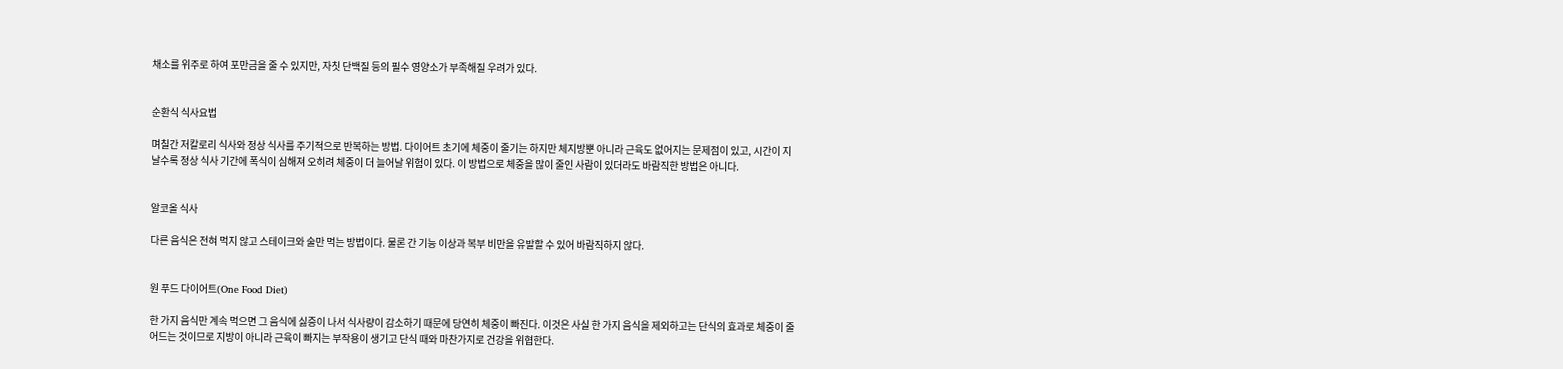채소를 위주로 하여 포만금을 줄 수 있지만, 자칫 단백질 등의 필수 영양소가 부족해질 우려가 있다.


순환식 식사요법

며칠간 저칼로리 식사와 정상 식사를 주기적으로 반복하는 방법. 다이어트 초기에 체중이 줄기는 하지만 체지방뿐 아니라 근육도 없어지는 문제점이 있고, 시간이 지날수록 정상 식사 기간에 폭식이 심해져 오히려 체중이 더 늘어날 위험이 있다. 이 방법으로 체중을 많이 줄인 사람이 있더라도 바람직한 방법은 아니다.


알코올 식사

다른 음식은 전혀 먹지 않고 스테이크와 술만 먹는 방법이다. 물론 간 기능 이상과 복부 비만을 유발할 수 있어 바람직하지 않다.


원 푸드 다이어트(One Food Diet)

한 가지 음식만 계속 먹으면 그 음식에 싫증이 나서 식사량이 감소하기 때문에 당연히 체중이 빠진다. 이것은 사실 한 가지 음식을 제외하고는 단식의 효과로 체중이 줄어드는 것이므로 지방이 아니라 근육이 빠지는 부작용이 생기고 단식 때와 마찬가지로 건강을 위협한다.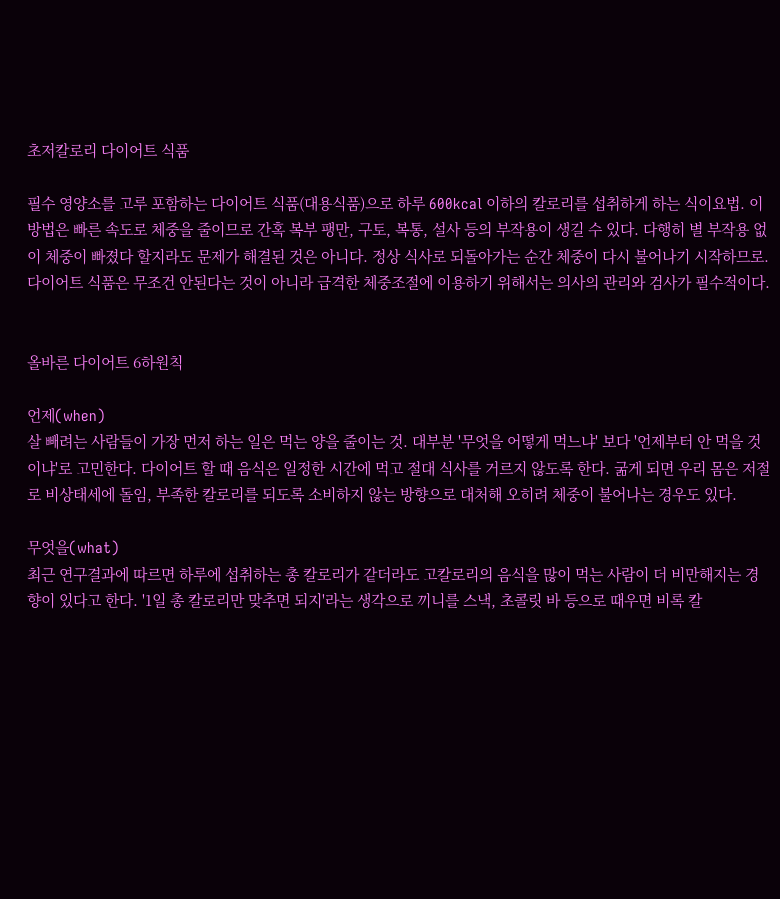초저칼로리 다이어트 식품

필수 영양소를 고루 포함하는 다이어트 식품(대용식품)으로 하루 600kcal 이하의 칼로리를 섭취하게 하는 식이요법. 이 방법은 빠른 속도로 체중을 줄이므로 간혹 복부 팽만, 구토, 복통, 설사 등의 부작용이 생길 수 있다. 다행히 별 부작용 없이 체중이 빠졌다 할지라도 문제가 해결된 것은 아니다. 정상 식사로 되돌아가는 순간 체중이 다시 불어나기 시작하므로. 다이어트 식품은 무조건 안된다는 것이 아니라 급격한 체중조절에 이용하기 위해서는 의사의 관리와 검사가 필수적이다.


올바른 다이어트 6하원칙

언제(when)
살 빼려는 사람들이 가장 먼저 하는 일은 먹는 양을 줄이는 것. 대부분 '무엇을 어떻게 먹느냐' 보다 '언제부터 안 먹을 것이냐'로 고민한다. 다이어트 할 때 음식은 일정한 시간에 먹고 절대 식사를 거르지 않도록 한다. 굶게 되면 우리 몸은 저절로 비상태세에 돌임, 부족한 칼로리를 되도록 소비하지 않는 방향으로 대처해 오히려 체중이 불어나는 경우도 있다.

무엇을(what)
최근 연구결과에 따르면 하루에 섭취하는 총 칼로리가 같더라도 고칼로리의 음식을 많이 먹는 사람이 더 비만해지는 경향이 있다고 한다. '1일 총 칼로리만 맞추면 되지'라는 생각으로 끼니를 스낵, 초콜릿 바 등으로 때우면 비록 칼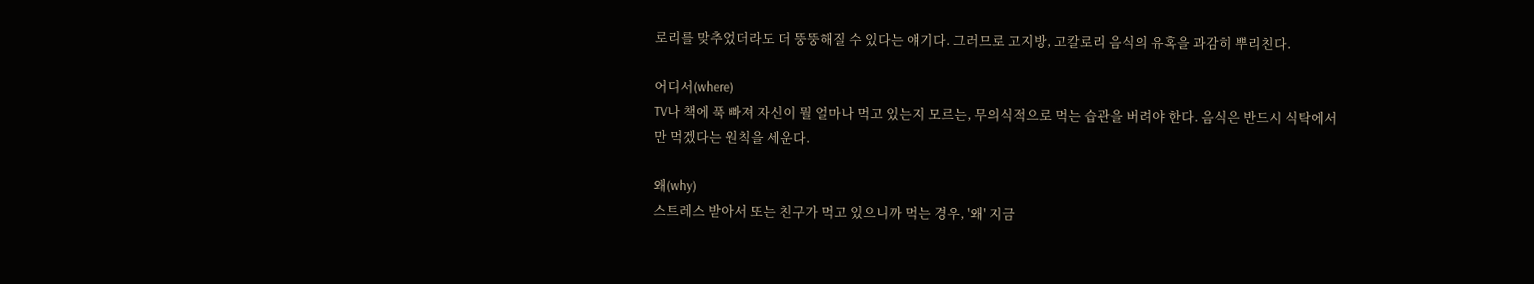로리를 맞추었더라도 더 뚱뚱해질 수 있다는 얘기다. 그러므로 고지방, 고칼로리 음식의 유혹을 과감히 뿌리친다.

어디서(where)
TV나 책에 푹 빠져 자신이 뭘 얼마나 먹고 있는지 모르는, 무의식적으로 먹는 습관을 버려야 한다. 음식은 반드시 식탁에서만 먹겠다는 원칙을 세운다.

왜(why)
스트레스 받아서 또는 친구가 먹고 있으니까 먹는 경우, '왜' 지금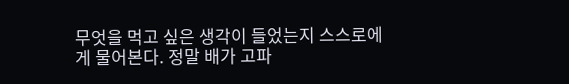무엇을 먹고 싶은 생각이 들었는지 스스로에게 물어본다. 정말 배가 고파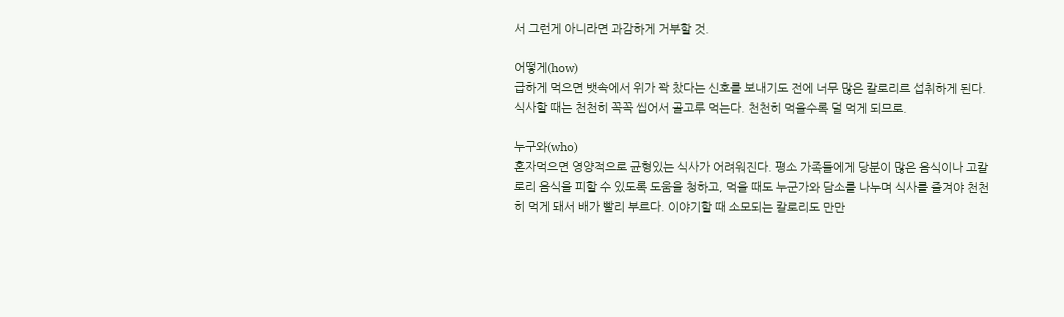서 그런게 아니라면 과감하게 거부할 것.

어떻게(how)
급하게 먹으면 뱃속에서 위가 꽉 찼다는 신호를 보내기도 전에 너무 많은 칼로리르 섭취하게 된다. 식사할 때는 천천히 꼭꼭 씹어서 골고루 먹는다. 천천히 먹을수록 덜 먹게 되므로.

누구와(who)
혼자먹으면 영양적으로 균형있는 식사가 어려워진다. 평소 가족들에게 당분이 많은 음식이나 고칼로리 음식을 피할 수 있도록 도움을 청하고, 먹을 때도 누군가와 담소를 나누며 식사를 즐겨야 천천히 먹게 돼서 배가 빨리 부르다. 이야기할 때 소모되는 칼로리도 만만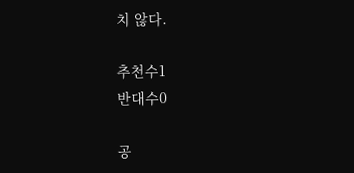치 않다.

추천수1
반대수0

공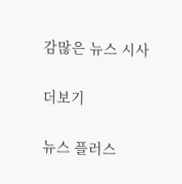감많은 뉴스 시사

더보기

뉴스 플러스